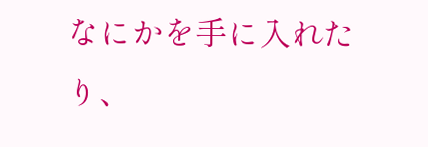なにかを手に入れたり、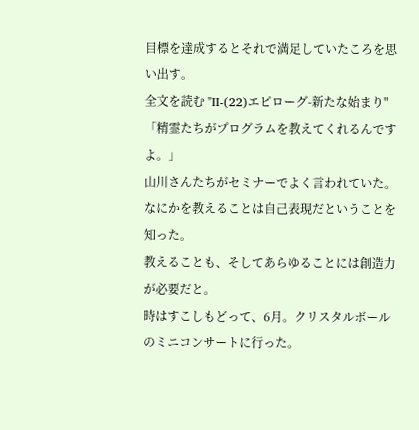目標を達成するとそれで満足していたころを思い出す。
全文を読む "II-(22)エピローグ-新たな始まり"「精霊たちがプログラムを教えてくれるんですよ。」
山川さんたちがセミナーでよく言われていた。
なにかを教えることは自己表現だということを知った。
教えることも、そしてあらゆることには創造力が必要だと。
時はすこしもどって、6月。クリスタルボールのミニコンサートに行った。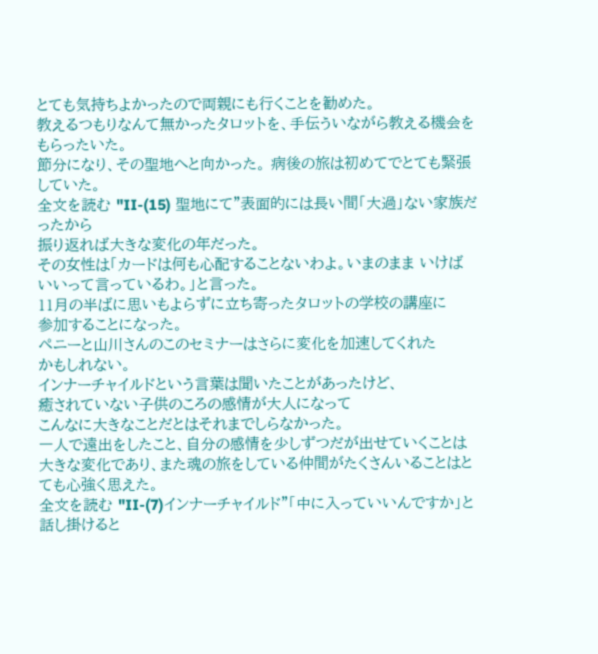とても気持ちよかったので両親にも行くことを勧めた。
教えるつもりなんて無かったタロットを、手伝ういながら教える機会を
もらったいた。
節分になり、その聖地へと向かった。 病後の旅は初めてでとても緊張していた。
全文を読む "II-(15) 聖地にて"表面的には長い間「大過」ない家族だったから
振り返れば大きな変化の年だった。
その女性は「カードは何も心配することないわよ。いまのまま いけば
いいって言っているわ。」と言った。
11月の半ばに思いもよらずに立ち寄ったタロットの学校の講座に
参加することになった。
ペニーと山川さんのこのセミナーはさらに変化を加速してくれた
かもしれない。
インナーチャイルドという言葉は聞いたことがあったけど、
癒されていない子供のころの感情が大人になって
こんなに大きなことだとはそれまでしらなかった。
一人で遠出をしたこと、自分の感情を少しずつだが出せていくことは大きな変化であり、また魂の旅をしている仲間がたくさんいることはとても心強く思えた。
全文を読む "II-(7)インナーチャイルド"「中に入っていいんですか」と話し掛けると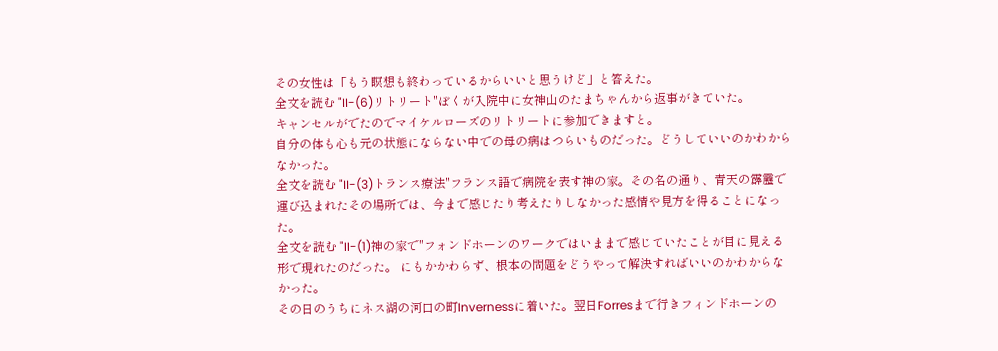その女性は「もう瞑想も終わっているからいいと思うけど」と答えた。
全文を読む "II-(6)リトリート"ぼくが入院中に女神山のたまちゃんから返事がきていた。
キャンセルがでたのでマイケルローズのリトリートに参加できますと。
自分の体も心も元の状態にならない中での母の病はつらいものだった。どうしていいのかわからなかった。
全文を読む "II-(3)トランス療法"フランス語で病院を表す神の家。その名の通り、青天の霹靂で運び込まれたその場所では、今まで感じたり考えたりしなかった感情や見方を得ることになった。
全文を読む "II-(1)神の家で"フォンドホーンのワークではいままで感じていたことが目に見える形で現れたのだった。 にもかかわらず、根本の問題をどうやって解決すればいいのかわからなかった。
その日のうちにネス湖の河口の町Invernessに着いた。翌日Forresまで行きフィンドホーンの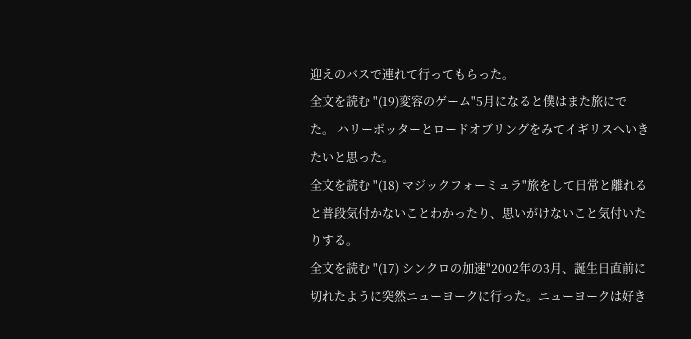迎えのバスで連れて行ってもらった。
全文を読む "(19)変容のゲーム"5月になると僕はまた旅にでた。 ハリーポッターとロードオブリングをみてイギリスへいきたいと思った。
全文を読む "(18) マジックフォーミュラ"旅をして日常と離れると普段気付かないことわかったり、思いがけないこと気付いたりする。
全文を読む "(17) シンクロの加速"2002年の3月、誕生日直前に切れたように突然ニューヨークに行った。ニューヨークは好き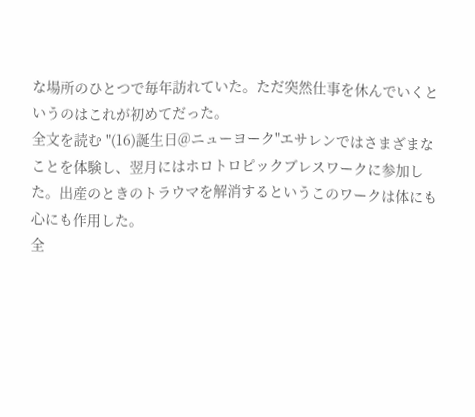な場所のひとつで毎年訪れていた。ただ突然仕事を休んでいくというのはこれが初めてだった。
全文を読む "(16)誕生日@ニューヨーク"エサレンではさまざまなことを体験し、翌月にはホロトロピックブレスワークに参加した。出産のときのトラウマを解消するというこのワークは体にも心にも作用した。
全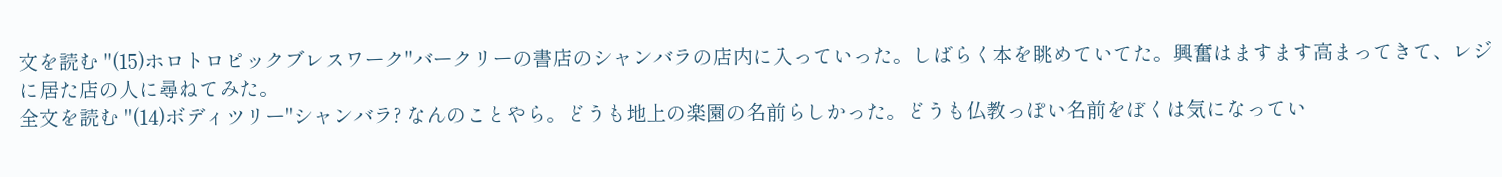文を読む "(15)ホロトロピックブレスワーク"バークリーの書店のシャンバラの店内に入っていった。しばらく本を眺めていてた。興奮はますます高まってきて、レジに居た店の人に尋ねてみた。
全文を読む "(14)ボディツリー"シャンバラ? なんのことやら。どうも地上の楽園の名前らしかった。どうも仏教っぽい名前をぼくは気になってい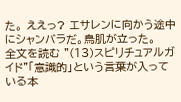た。 ええっ? エサレンに向かう途中にシャンバラだ。鳥肌が立った。
全文を読む "(13)スピリチュアルガイド"「意識的」という言葉が入っている本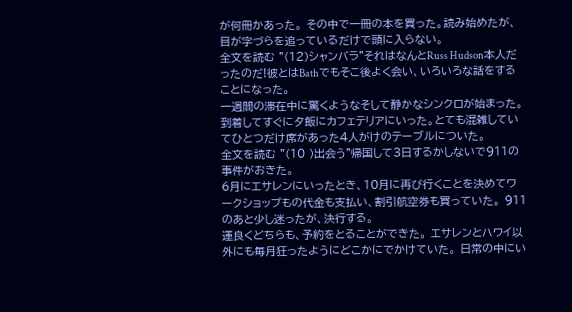が何冊かあった。 その中で一冊の本を買った。読み始めたが、目が字づらを追っているだけで頭に入らない。
全文を読む "(12)シャンバラ"それはなんとRuss Hudson本人だったのだ!彼とはBathでもそこ後よく会い、いろいろな話をすることになった。
一週間の滞在中に驚くようなそして静かなシンクロが始まった。 到着してすぐに夕飯にカフェテリアにいった。とても混雑していてひとつだけ席があった4人がけのテーブルについた。
全文を読む "(10 )出会う"帰国して3日するかしないで911の事件がおきた。
6月にエサレンにいったとき、10月に再び行くことを決めてワークショップもの代金も支払い、割引航空券も買っていた。 911のあと少し迷ったが、決行する。
運良くどちらも、予約をとることができた。 エサレンとハワイ以外にも毎月狂ったようにどこかにでかけていた。 日常の中にい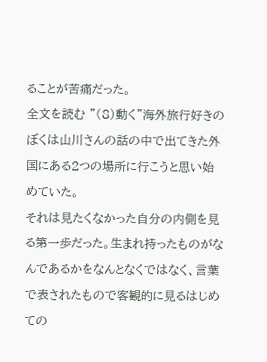ることが苦痛だった。
全文を読む "(8)動く"海外旅行好きのぼくは山川さんの話の中で出てきた外国にある2つの場所に行こうと思い始めていた。
それは見たくなかった自分の内側を見る第一歩だった。生まれ持ったものがなんであるかをなんとなくではなく、言葉で表されたもので客観的に見るはじめての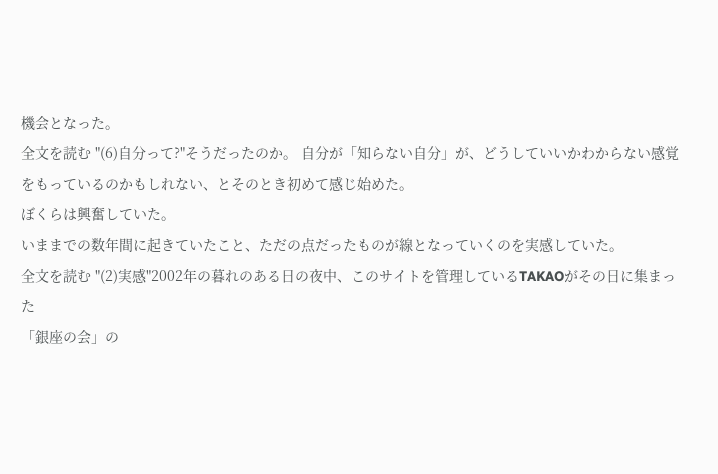機会となった。
全文を読む "(6)自分って?"そうだったのか。 自分が「知らない自分」が、どうしていいかわからない感覚をもっているのかもしれない、とそのとき初めて感じ始めた。
ぼくらは興奮していた。
いままでの数年間に起きていたこと、ただの点だったものが線となっていくのを実感していた。
全文を読む "(2)実感"2002年の暮れのある日の夜中、このサイトを管理しているTAKAOがその日に集まった
「銀座の会」の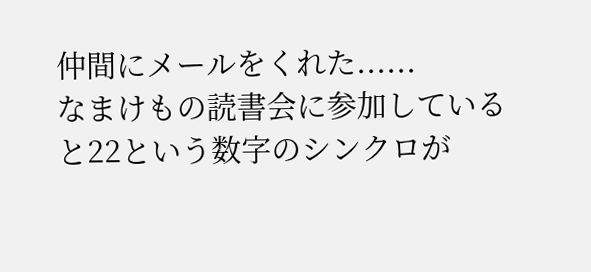仲間にメールをくれた......
なまけもの読書会に参加していると22という数字のシンクロが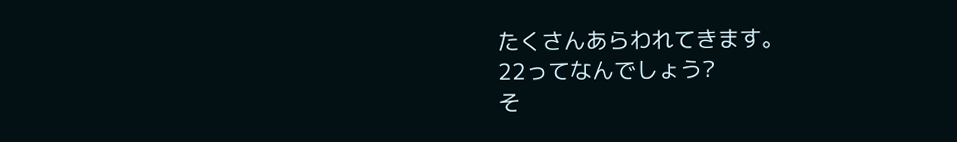たくさんあらわれてきます。
22ってなんでしょう?
そ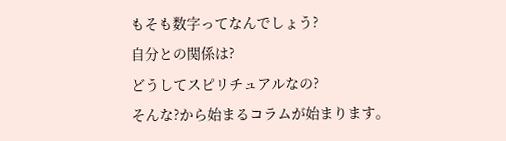もそも数字ってなんでしょう?
自分との関係は?
どうしてスピリチュアルなの?
そんな?から始まるコラムが始まります。